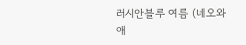러시안블루 여름 (네오와 애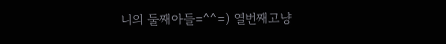니의 둘째아들=^^=) 열번째고냥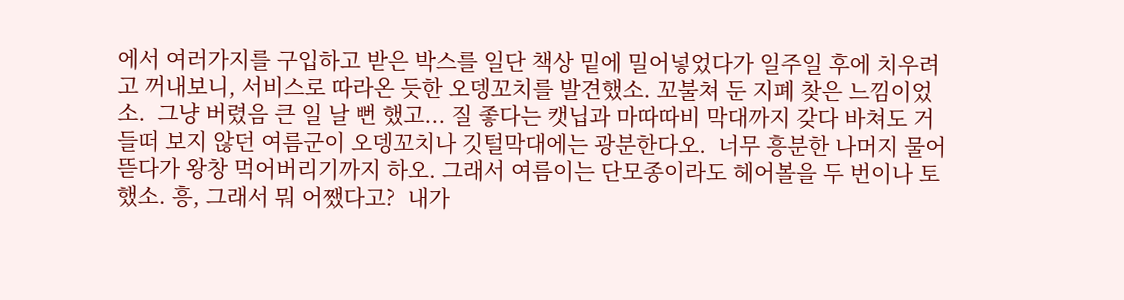에서 여러가지를 구입하고 받은 박스를 일단 책상 밑에 밀어넣었다가 일주일 후에 치우려고 꺼내보니, 서비스로 따라온 듯한 오뎅꼬치를 발견했소. 꼬불쳐 둔 지폐 찾은 느낌이었소.  그냥 버렸음 큰 일 날 뻔 했고... 질 좋다는 캣닙과 마따따비 막대까지 갖다 바쳐도 거들떠 보지 않던 여름군이 오뎅꼬치나 깃털막대에는 광분한다오.  너무 흥분한 나머지 물어뜯다가 왕창 먹어버리기까지 하오. 그래서 여름이는 단모종이라도 헤어볼을 두 번이나 토했소. 흥, 그래서 뭐 어쨌다고?  내가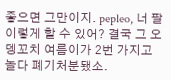좋으면 그만이지. pepleo, 너 팔 이렇게 할 수 있어? 결국 그 오뎅꼬치 여름이가 2번 가지고 놀다 폐기처분됐소.